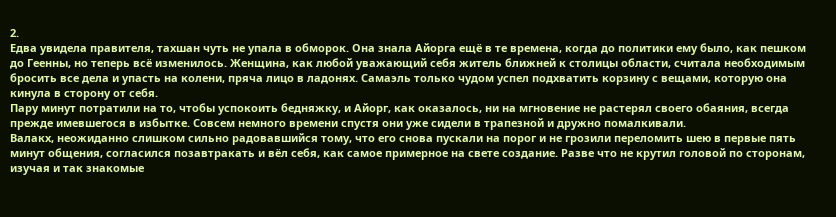2.
Едва увидела правителя, тахшан чуть не упала в обморок. Она знала Айорга ещё в те времена, когда до политики ему было, как пешком до Геенны, но теперь всё изменилось. Женщина, как любой уважающий себя житель ближней к столицы области, считала необходимым бросить все дела и упасть на колени, пряча лицо в ладонях. Самаэль только чудом успел подхватить корзину с вещами, которую она кинула в сторону от себя.
Пару минут потратили на то, чтобы успокоить бедняжку, и Айорг, как оказалось, ни на мгновение не растерял своего обаяния, всегда прежде имевшегося в избытке. Совсем немного времени спустя они уже сидели в трапезной и дружно помалкивали.
Валакх, неожиданно слишком сильно радовавшийся тому, что его снова пускали на порог и не грозили переломить шею в первые пять минут общения, согласился позавтракать и вёл себя, как самое примерное на свете создание. Разве что не крутил головой по сторонам, изучая и так знакомые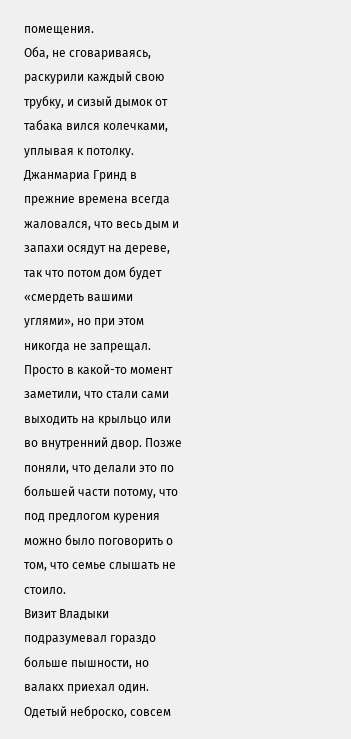помещения.
Оба, не сговариваясь, раскурили каждый свою трубку, и сизый дымок от табака вился колечками, уплывая к потолку. Джанмариа Гринд в прежние времена всегда жаловался, что весь дым и запахи осядут на дереве, так что потом дом будет «смердеть вашими углями», но при этом никогда не запрещал. Просто в какой-то момент заметили, что стали сами выходить на крыльцо или во внутренний двор. Позже поняли, что делали это по большей части потому, что под предлогом курения можно было поговорить о том, что семье слышать не стоило.
Визит Владыки подразумевал гораздо больше пышности, но валакх приехал один. Одетый неброско, совсем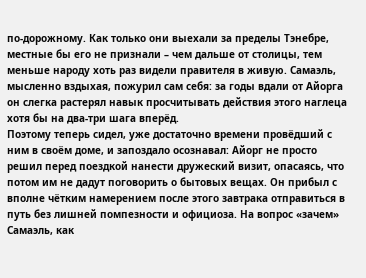по-дорожному. Как только они выехали за пределы Тэнебре, местные бы его не признали – чем дальше от столицы, тем меньше народу хоть раз видели правителя в живую. Самаэль, мысленно вздыхая, пожурил сам себя: за годы вдали от Айорга он слегка растерял навык просчитывать действия этого наглеца хотя бы на два-три шага вперёд.
Поэтому теперь сидел, уже достаточно времени провёдший с ним в своём доме, и запоздало осознавал: Айорг не просто решил перед поездкой нанести дружеский визит, опасаясь, что потом им не дадут поговорить о бытовых вещах. Он прибыл с вполне чётким намерением после этого завтрака отправиться в путь без лишней помпезности и официоза. На вопрос «зачем» Самаэль, как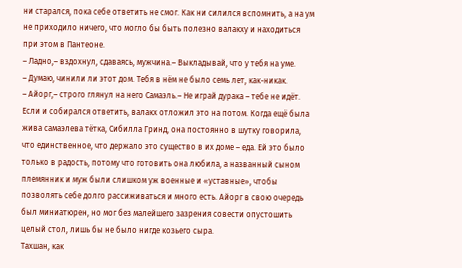ни старался, пока себе ответить не смог. Как ни силился вспомнить, а на ум не приходило ничего, что могло бы быть полезно валакху и находиться при этом в Пантеоне.
– Ладно,– вздохнул, сдаваясь, мужчина.– Выкладывай, что у тебя на уме.
– Думаю, чинили ли этот дом. Тебя в нём не было семь лет, как-никак.
– Айорг,– строго глянул на него Самаэль.– Не играй дурака – тебе не идёт.
Если и собирался ответить, валакх отложил это на потом. Когда ещё была жива самаэлева тётка, Сибилла Гринд, она постоянно в шутку говорила, что единственное, что держало это существо в их доме – еда. Ей это было только в радость, потому что готовить она любила, а названный сыном племянник и муж были слишком уж военные и «уставные», чтобы позволять себе долго рассиживаться и много есть. Айорг в свою очередь был миниатюрен, но мог без малейшего зазрения совести опустошить целый стол, лишь бы не было нигде козьего сыра.
Тахшан, как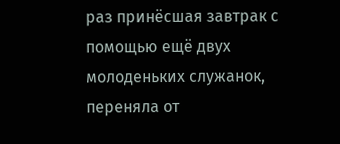раз принёсшая завтрак с помощью ещё двух молоденьких служанок, переняла от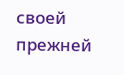своей прежней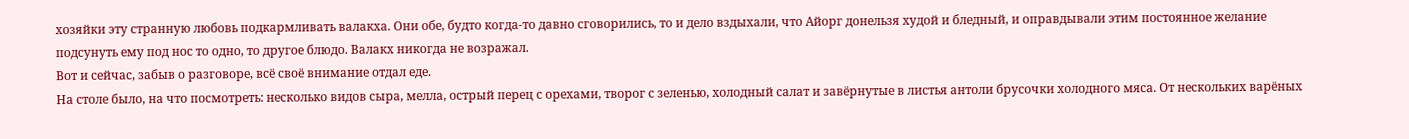хозяйки эту странную любовь подкармливать валакха. Они обе, будто когда-то давно сговорились, то и дело вздыхали, что Айорг донельзя худой и бледный, и оправдывали этим постоянное желание подсунуть ему под нос то одно, то другое блюдо. Валакх никогда не возражал.
Вот и сейчас, забыв о разговоре, всё своё внимание отдал еде.
На столе было, на что посмотреть: несколько видов сыра, мелла, острый перец с орехами, творог с зеленью, холодный салат и завёрнутые в листья антоли брусочки холодного мяса. От нескольких варёных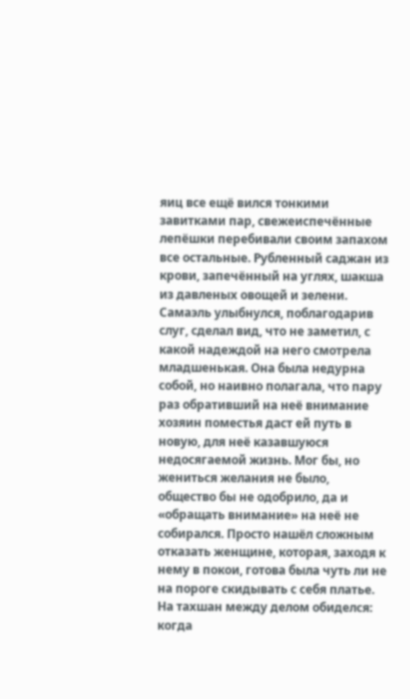яиц все ещё вился тонкими завитками пар, свежеиспечённые лепёшки перебивали своим запахом все остальные. Рубленный саджан из крови, запечённый на углях, шакша из давленых овощей и зелени.
Самаэль улыбнулся, поблагодарив слуг, сделал вид, что не заметил, с какой надеждой на него смотрела младшенькая. Она была недурна собой, но наивно полагала, что пару раз обративший на неё внимание хозяин поместья даст ей путь в новую, для неё казавшуюся недосягаемой жизнь. Мог бы, но жениться желания не было, общество бы не одобрило, да и «обращать внимание» на неё не собирался. Просто нашёл сложным отказать женщине, которая, заходя к нему в покои, готова была чуть ли не на пороге скидывать с себя платье.
На тахшан между делом обиделся: когда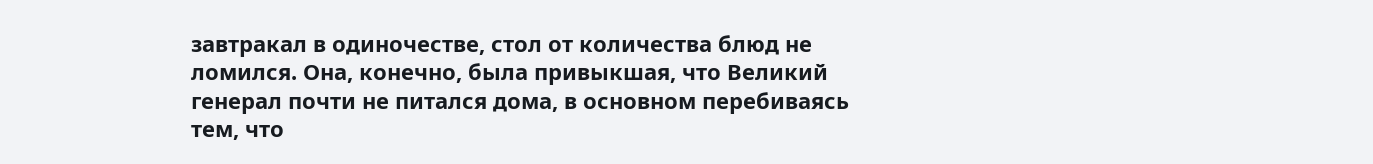завтракал в одиночестве, стол от количества блюд не ломился. Она, конечно, была привыкшая, что Великий генерал почти не питался дома, в основном перебиваясь тем, что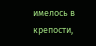имелось в крепости,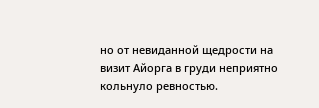но от невиданной щедрости на визит Айорга в груди неприятно кольнуло ревностью.